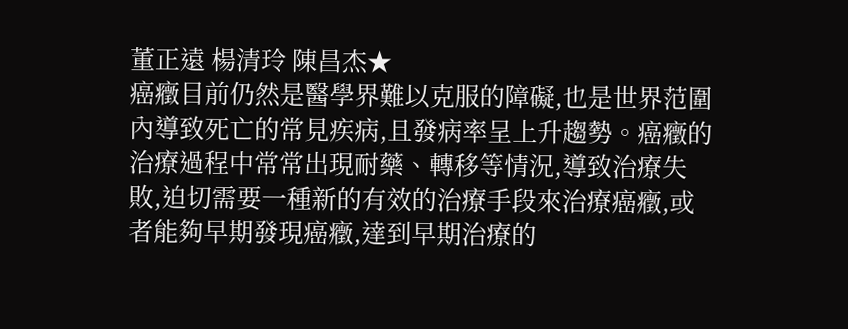董正遠 楊清玲 陳昌杰★
癌癥目前仍然是醫學界難以克服的障礙,也是世界范圍內導致死亡的常見疾病,且發病率呈上升趨勢。癌癥的治療過程中常常出現耐藥、轉移等情況,導致治療失敗,迫切需要一種新的有效的治療手段來治療癌癥,或者能夠早期發現癌癥,達到早期治療的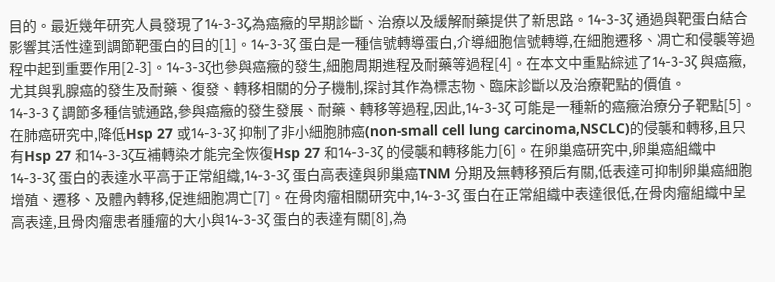目的。最近幾年研究人員發現了14-3-3ζ,為癌癥的早期診斷、治療以及緩解耐藥提供了新思路。14-3-3ζ 通過與靶蛋白結合影響其活性達到調節靶蛋白的目的[1]。14-3-3ζ 蛋白是一種信號轉導蛋白,介導細胞信號轉導,在細胞遷移、凋亡和侵襲等過程中起到重要作用[2-3]。14-3-3ζ也參與癌癥的發生,細胞周期進程及耐藥等過程[4]。在本文中重點綜述了14-3-3ζ 與癌癥,尤其與乳腺癌的發生及耐藥、復發、轉移相關的分子機制,探討其作為標志物、臨床診斷以及治療靶點的價值。
14-3-3 ζ 調節多種信號通路,參與癌癥的發生發展、耐藥、轉移等過程,因此,14-3-3ζ 可能是一種新的癌癥治療分子靶點[5]。
在肺癌研究中,降低Hsp 27 或14-3-3ζ 抑制了非小細胞肺癌(non-small cell lung carcinoma,NSCLC)的侵襲和轉移,且只有Hsp 27 和14-3-3ζ互補轉染才能完全恢復Hsp 27 和14-3-3ζ 的侵襲和轉移能力[6]。在卵巢癌研究中,卵巢癌組織中14-3-3ζ 蛋白的表達水平高于正常組織,14-3-3ζ 蛋白高表達與卵巢癌TNM 分期及無轉移預后有關,低表達可抑制卵巢癌細胞增殖、遷移、及體內轉移,促進細胞凋亡[7]。在骨肉瘤相關研究中,14-3-3ζ 蛋白在正常組織中表達很低,在骨肉瘤組織中呈高表達,且骨肉瘤患者腫瘤的大小與14-3-3ζ 蛋白的表達有關[8],為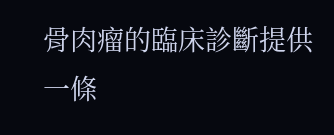骨肉瘤的臨床診斷提供一條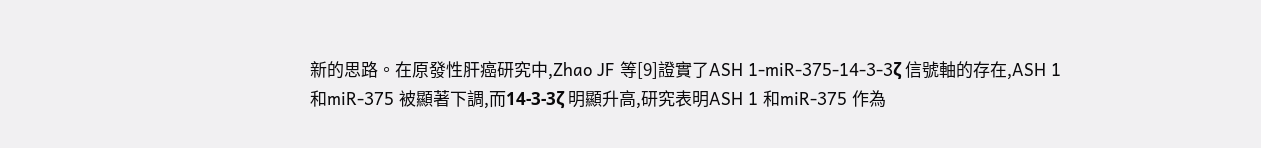新的思路。在原發性肝癌研究中,Zhao JF 等[9]證實了ASH 1-miR-375-14-3-3ζ 信號軸的存在,ASH 1和miR-375 被顯著下調,而14-3-3ζ 明顯升高,研究表明ASH 1 和miR-375 作為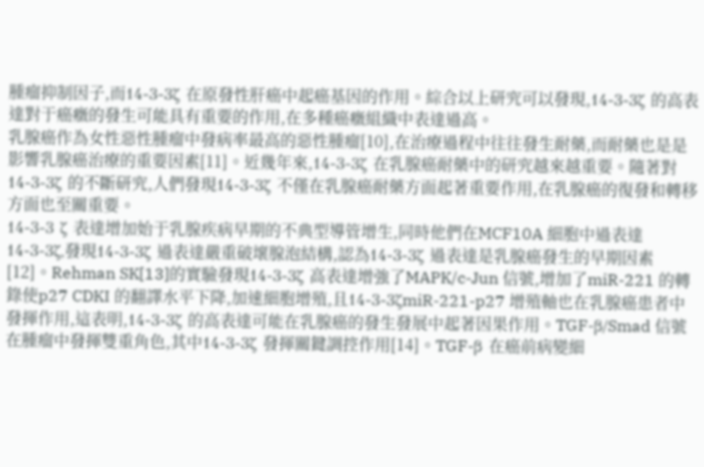腫瘤抑制因子,而14-3-3ζ 在原發性肝癌中起癌基因的作用。綜合以上研究可以發現,14-3-3ζ 的高表達對于癌癥的發生可能具有重要的作用,在多種癌癥組織中表達過高。
乳腺癌作為女性惡性腫瘤中發病率最高的惡性腫瘤[10],在治療過程中往往發生耐藥,而耐藥也是是影響乳腺癌治療的重要因素[11]。近幾年來,14-3-3ζ 在乳腺癌耐藥中的研究越來越重要。隨著對14-3-3ζ 的不斷研究,人們發現14-3-3ζ 不僅在乳腺癌耐藥方面起著重要作用,在乳腺癌的復發和轉移方面也至關重要。
14-3-3 ζ 表達增加始于乳腺疾病早期的不典型導管增生,同時他們在MCF10A 細胞中過表達14-3-3ζ,發現14-3-3ζ 過表達嚴重破壞腺泡結構,認為14-3-3ζ 過表達是乳腺癌發生的早期因素[12]。Rehman SK[13]的實驗發現14-3-3ζ 高表達增強了MAPK/c-Jun 信號,增加了miR-221 的轉錄使p27 CDKI 的翻譯水平下降,加速細胞增殖,且14-3-3ζmiR-221-p27 增殖軸也在乳腺癌患者中發揮作用,這表明,14-3-3ζ 的高表達可能在乳腺癌的發生發展中起著因果作用。TGF-β/Smad 信號在腫瘤中發揮雙重角色,其中14-3-3ζ 發揮關鍵調控作用[14]。TGF-β 在癌前病變細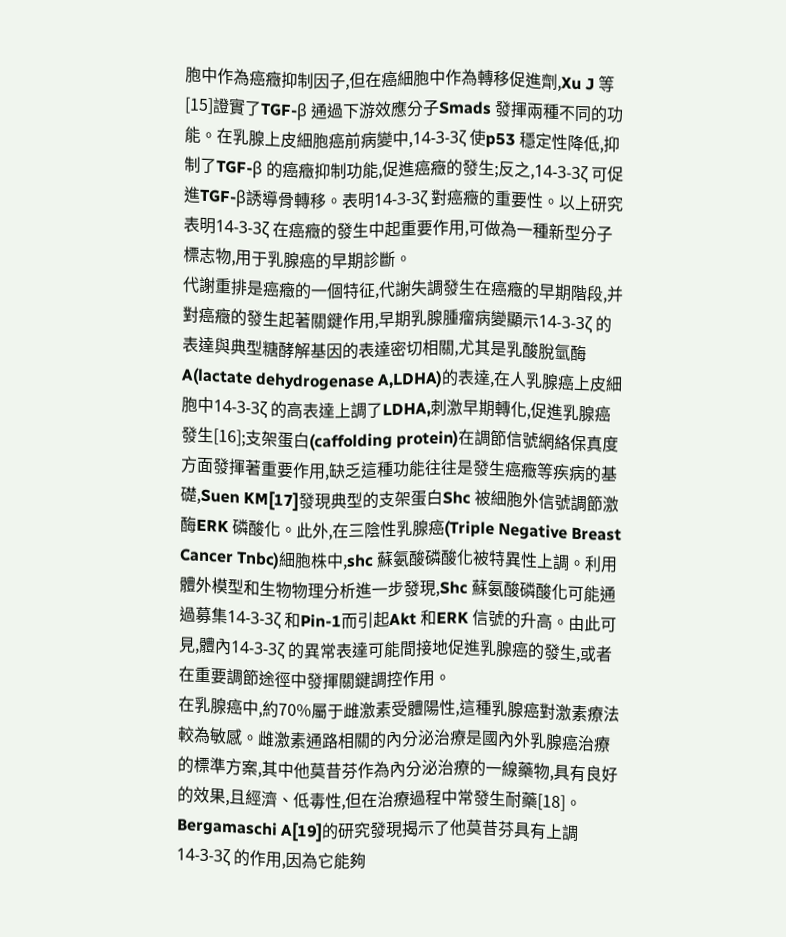胞中作為癌癥抑制因子,但在癌細胞中作為轉移促進劑,Xu J 等[15]證實了TGF-β 通過下游效應分子Smads 發揮兩種不同的功能。在乳腺上皮細胞癌前病變中,14-3-3ζ 使p53 穩定性降低,抑制了TGF-β 的癌癥抑制功能,促進癌癥的發生;反之,14-3-3ζ 可促進TGF-β誘導骨轉移。表明14-3-3ζ 對癌癥的重要性。以上研究表明14-3-3ζ 在癌癥的發生中起重要作用,可做為一種新型分子標志物,用于乳腺癌的早期診斷。
代謝重排是癌癥的一個特征,代謝失調發生在癌癥的早期階段,并對癌癥的發生起著關鍵作用,早期乳腺腫瘤病變顯示14-3-3ζ 的表達與典型糖酵解基因的表達密切相關,尤其是乳酸脫氫酶A(lactate dehydrogenase A,LDHA)的表達,在人乳腺癌上皮細胞中14-3-3ζ 的高表達上調了LDHA,刺激早期轉化,促進乳腺癌發生[16];支架蛋白(caffolding protein)在調節信號網絡保真度方面發揮著重要作用,缺乏這種功能往往是發生癌癥等疾病的基礎,Suen KM[17]發現典型的支架蛋白Shc 被細胞外信號調節激酶ERK 磷酸化。此外,在三陰性乳腺癌(Triple Negative Breast Cancer Tnbc)細胞株中,shc 蘇氨酸磷酸化被特異性上調。利用體外模型和生物物理分析進一步發現,Shc 蘇氨酸磷酸化可能通過募集14-3-3ζ 和Pin-1而引起Akt 和ERK 信號的升高。由此可見,體內14-3-3ζ 的異常表達可能間接地促進乳腺癌的發生,或者在重要調節途徑中發揮關鍵調控作用。
在乳腺癌中,約70%屬于雌激素受體陽性,這種乳腺癌對激素療法較為敏感。雌激素通路相關的內分泌治療是國內外乳腺癌治療的標準方案,其中他莫昔芬作為內分泌治療的一線藥物,具有良好的效果,且經濟、低毒性,但在治療過程中常發生耐藥[18]。Bergamaschi A[19]的研究發現揭示了他莫昔芬具有上調14-3-3ζ 的作用,因為它能夠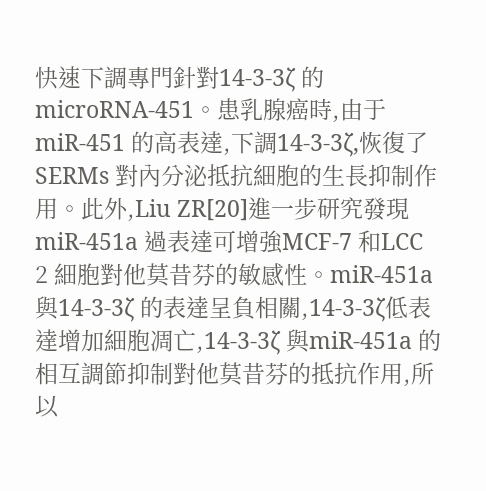快速下調專門針對14-3-3ζ 的microRNA-451。患乳腺癌時,由于miR-451 的高表達,下調14-3-3ζ,恢復了SERMs 對內分泌抵抗細胞的生長抑制作用。此外,Liu ZR[20]進一步研究發現miR-451a 過表達可增強MCF-7 和LCC 2 細胞對他莫昔芬的敏感性。miR-451a 與14-3-3ζ 的表達呈負相關,14-3-3ζ低表達增加細胞凋亡,14-3-3ζ 與miR-451a 的相互調節抑制對他莫昔芬的抵抗作用,所以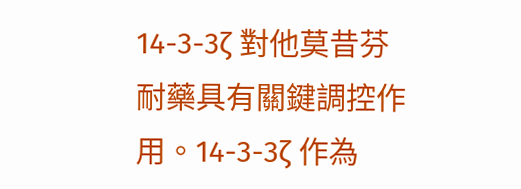14-3-3ζ 對他莫昔芬耐藥具有關鍵調控作用。14-3-3ζ 作為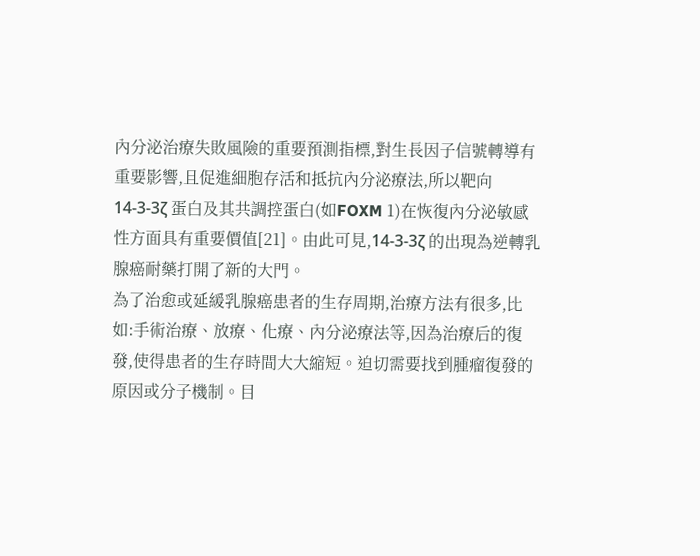內分泌治療失敗風險的重要預測指標,對生長因子信號轉導有重要影響,且促進細胞存活和抵抗內分泌療法,所以靶向14-3-3ζ 蛋白及其共調控蛋白(如FOXM 1)在恢復內分泌敏感性方面具有重要價值[21]。由此可見,14-3-3ζ 的出現為逆轉乳腺癌耐藥打開了新的大門。
為了治愈或延緩乳腺癌患者的生存周期,治療方法有很多,比如:手術治療、放療、化療、內分泌療法等,因為治療后的復發,使得患者的生存時間大大縮短。迫切需要找到腫瘤復發的原因或分子機制。目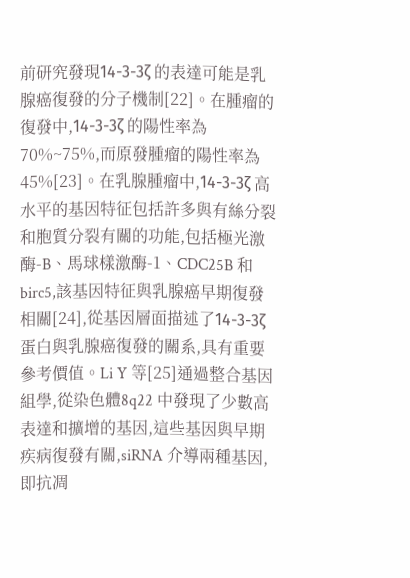前研究發現14-3-3ζ 的表達可能是乳腺癌復發的分子機制[22]。在腫瘤的復發中,14-3-3ζ 的陽性率為70%~75%,而原發腫瘤的陽性率為45%[23]。在乳腺腫瘤中,14-3-3ζ 高水平的基因特征包括許多與有絲分裂和胞質分裂有關的功能,包括極光激酶-B、馬球樣激酶-1、CDC25B 和birc5,該基因特征與乳腺癌早期復發相關[24],從基因層面描述了14-3-3ζ 蛋白與乳腺癌復發的關系,具有重要參考價值。Li Y 等[25]通過整合基因組學,從染色體8q22 中發現了少數高表達和擴增的基因,這些基因與早期疾病復發有關,siRNA 介導兩種基因,即抗凋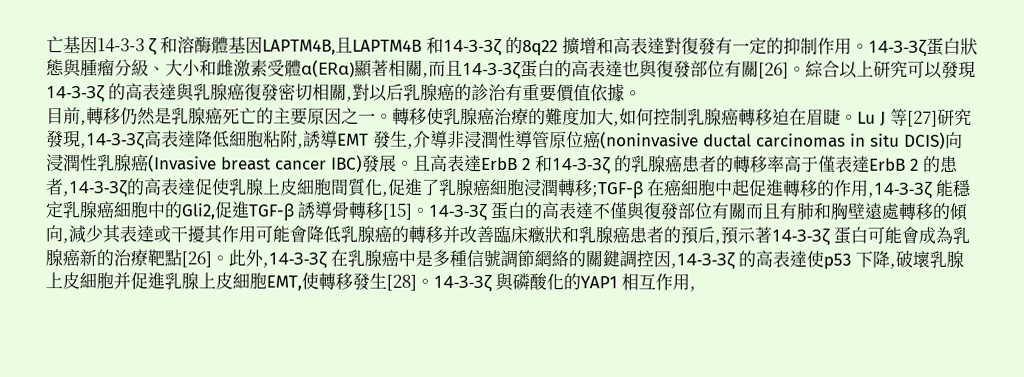亡基因14-3-3 ζ 和溶酶體基因LAPTM4B,且LAPTM4B 和14-3-3ζ 的8q22 擴增和高表達對復發有一定的抑制作用。14-3-3ζ蛋白狀態與腫瘤分級、大小和雌激素受體α(ERα)顯著相關,而且14-3-3ζ蛋白的高表達也與復發部位有關[26]。綜合以上研究可以發現14-3-3ζ 的高表達與乳腺癌復發密切相關,對以后乳腺癌的診治有重要價值依據。
目前,轉移仍然是乳腺癌死亡的主要原因之一。轉移使乳腺癌治療的難度加大,如何控制乳腺癌轉移迫在眉睫。Lu J 等[27]研究發現,14-3-3ζ高表達降低細胞粘附,誘導EMT 發生,介導非浸潤性導管原位癌(noninvasive ductal carcinomas in situ DCIS)向浸潤性乳腺癌(Invasive breast cancer IBC)發展。且高表達ErbB 2 和14-3-3ζ 的乳腺癌患者的轉移率高于僅表達ErbB 2 的患者,14-3-3ζ的高表達促使乳腺上皮細胞間質化,促進了乳腺癌細胞浸潤轉移;TGF-β 在癌細胞中起促進轉移的作用,14-3-3ζ 能穩定乳腺癌細胞中的Gli2,促進TGF-β 誘導骨轉移[15]。14-3-3ζ 蛋白的高表達不僅與復發部位有關而且有肺和胸壁遠處轉移的傾向,減少其表達或干擾其作用可能會降低乳腺癌的轉移并改善臨床癥狀和乳腺癌患者的預后,預示著14-3-3ζ 蛋白可能會成為乳腺癌新的治療靶點[26]。此外,14-3-3ζ 在乳腺癌中是多種信號調節網絡的關鍵調控因,14-3-3ζ 的高表達使p53 下降,破壞乳腺上皮細胞并促進乳腺上皮細胞EMT,使轉移發生[28]。14-3-3ζ 與磷酸化的YAP1 相互作用,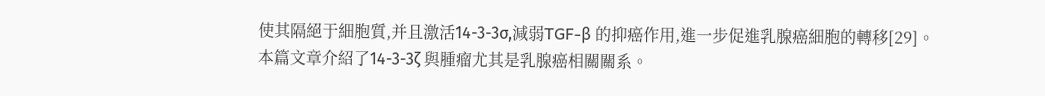使其隔絕于細胞質,并且激活14-3-3σ,減弱TGF-β 的抑癌作用,進一步促進乳腺癌細胞的轉移[29]。
本篇文章介紹了14-3-3ζ 與腫瘤尤其是乳腺癌相關關系。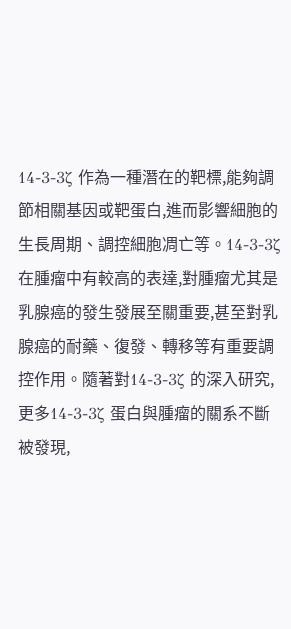14-3-3ζ 作為一種潛在的靶標,能夠調節相關基因或靶蛋白,進而影響細胞的生長周期、調控細胞凋亡等。14-3-3ζ 在腫瘤中有較高的表達,對腫瘤尤其是乳腺癌的發生發展至關重要,甚至對乳腺癌的耐藥、復發、轉移等有重要調控作用。隨著對14-3-3ζ 的深入研究,更多14-3-3ζ 蛋白與腫瘤的關系不斷被發現,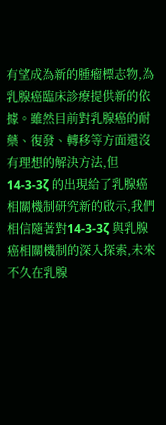有望成為新的腫瘤標志物,為乳腺癌臨床診療提供新的依據。雖然目前對乳腺癌的耐藥、復發、轉移等方面還沒有理想的解決方法,但14-3-3ζ 的出現給了乳腺癌相關機制研究新的啟示,我們相信隨著對14-3-3ζ 與乳腺癌相關機制的深入探索,未來不久在乳腺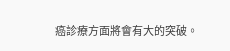癌診療方面將會有大的突破。